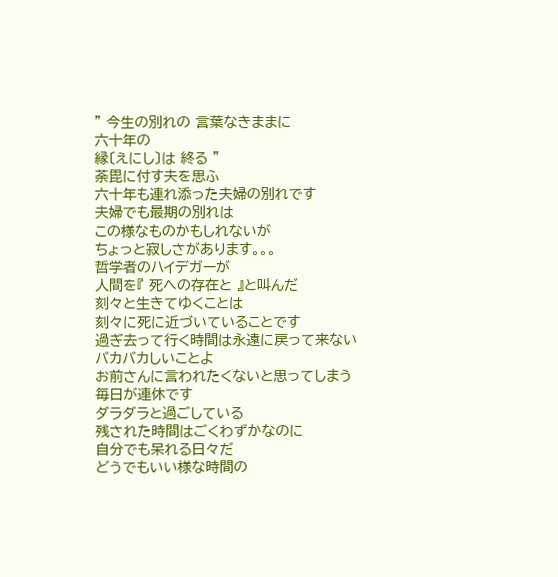” 今生の別れの 言葉なきままに
六十年の
縁〔えにし〕は 終る ”
荼毘に付す夫を思ふ
六十年も連れ添った夫婦の別れです
夫婦でも最期の別れは
この様なものかもしれないが
ちょっと寂しさがあります。。。
哲学者のハイデガーが
人間を『 死への存在と 』と叫んだ
刻々と生きてゆくことは
刻々に死に近づいていることです
過ぎ去って行く時間は永遠に戻って来ない
バカバカしいことよ
お前さんに言われたくないと思ってしまう
毎日が連休です
ダラダラと過ごしている
残された時間はごくわずかなのに
自分でも呆れる日々だ
どうでもいい様な時間の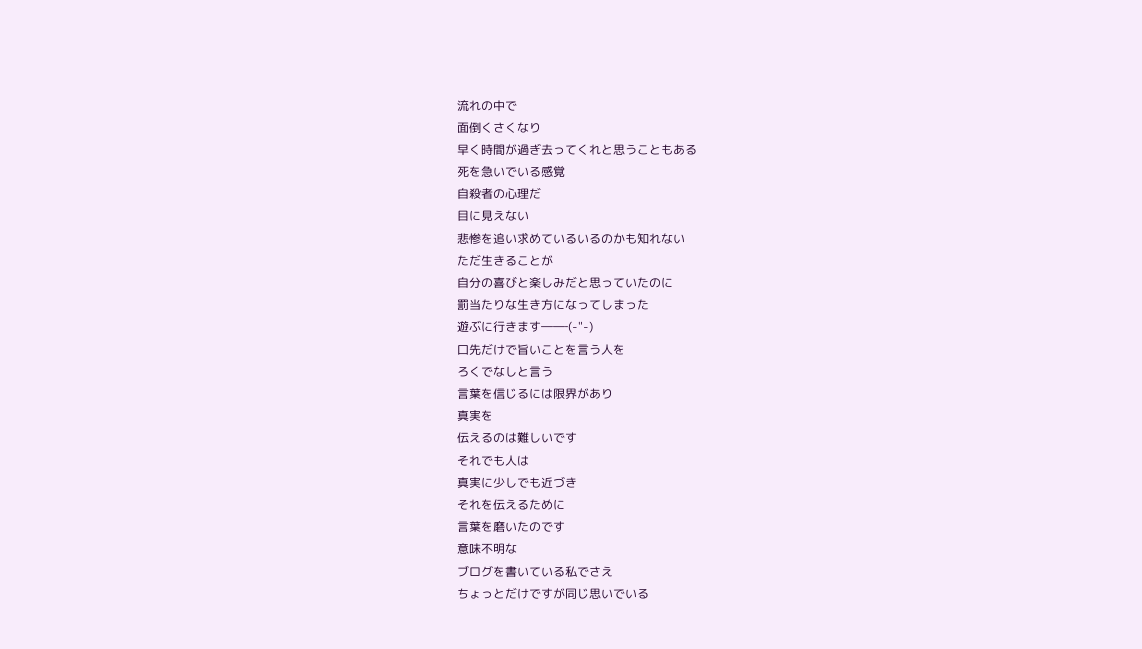流れの中で
面倒くさくなり
早く時間が過ぎ去ってくれと思うこともある
死を急いでいる感覚
自殺者の心理だ
目に見えない
悲惨を追い求めているいるのかも知れない
ただ生きることが
自分の喜びと楽しみだと思っていたのに
罰当たりな生き方になってしまった
遊ぶに行きます――‐(-"-)
口先だけで旨いことを言う人を
ろくでなしと言う
言葉を信じるには限界があり
真実を
伝えるのは難しいです
それでも人は
真実に少しでも近づき
それを伝えるために
言葉を磨いたのです
意味不明な
ブログを書いている私でさえ
ちょっとだけですが同じ思いでいる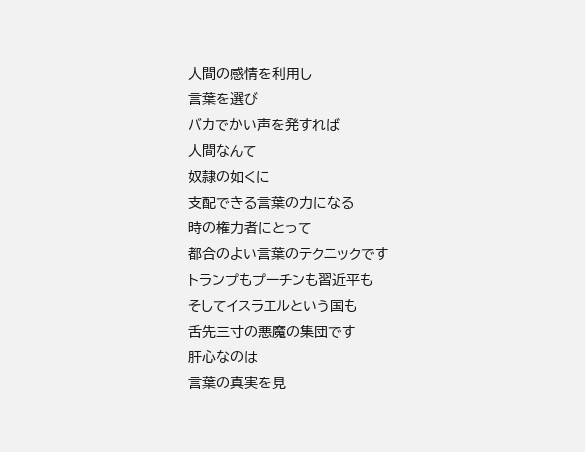人間の感情を利用し
言葉を選び
バカでかい声を発すれば
人間なんて
奴隷の如くに
支配できる言葉の力になる
時の権力者にとって
都合のよい言葉のテクニックです
トランプもプーチンも習近平も
そしてイスラエルという国も
舌先三寸の悪魔の集団です
肝心なのは
言葉の真実を見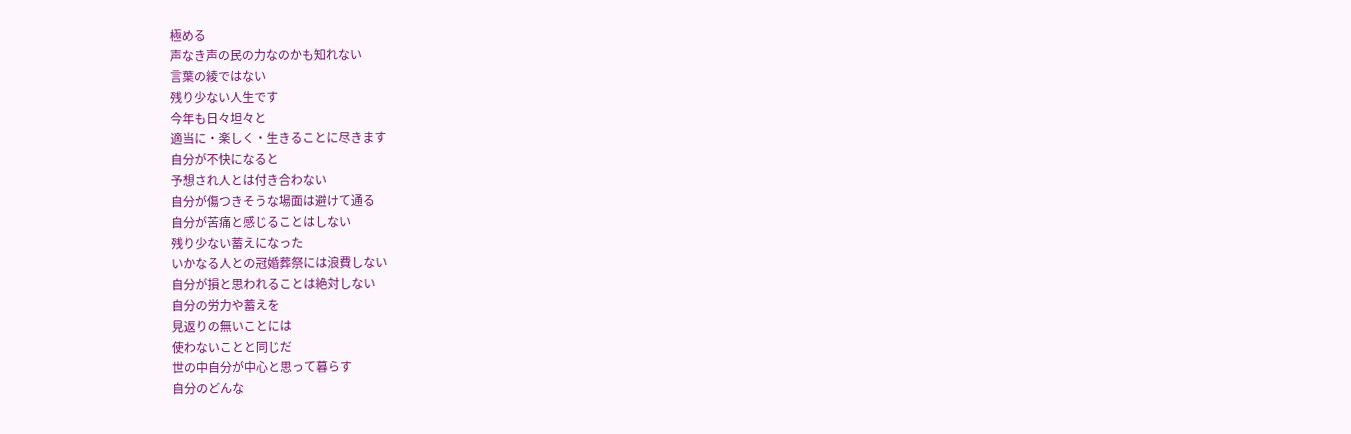極める
声なき声の民の力なのかも知れない
言葉の綾ではない
残り少ない人生です
今年も日々坦々と
適当に・楽しく・生きることに尽きます
自分が不快になると
予想され人とは付き合わない
自分が傷つきそうな場面は避けて通る
自分が苦痛と感じることはしない
残り少ない蓄えになった
いかなる人との冠婚葬祭には浪費しない
自分が損と思われることは絶対しない
自分の労力や蓄えを
見返りの無いことには
使わないことと同じだ
世の中自分が中心と思って暮らす
自分のどんな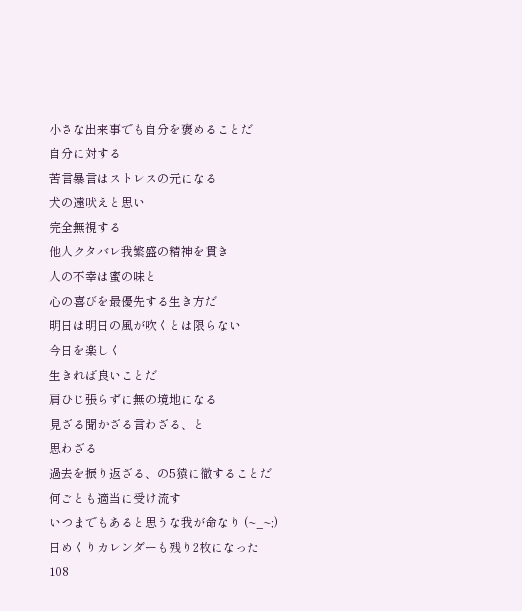小さな出来事でも自分を褒めることだ
自分に対する
苦言暴言はストレスの元になる
犬の遠吠えと思い
完全無視する
他人クタバレ我繁盛の精神を貫き
人の不幸は蜜の味と
心の喜びを最優先する生き方だ
明日は明日の風が吹くとは限らない
今日を楽しく
生きれば良いことだ
肩ひじ張らずに無の境地になる
見ざる聞かざる言わざる、と
思わざる
過去を振り返ざる、の5猿に徹することだ
何ごとも適当に受け流す
いつまでもあると思うな我が命なり (~_~;)
日めくりカレンダーも残り2枚になった
108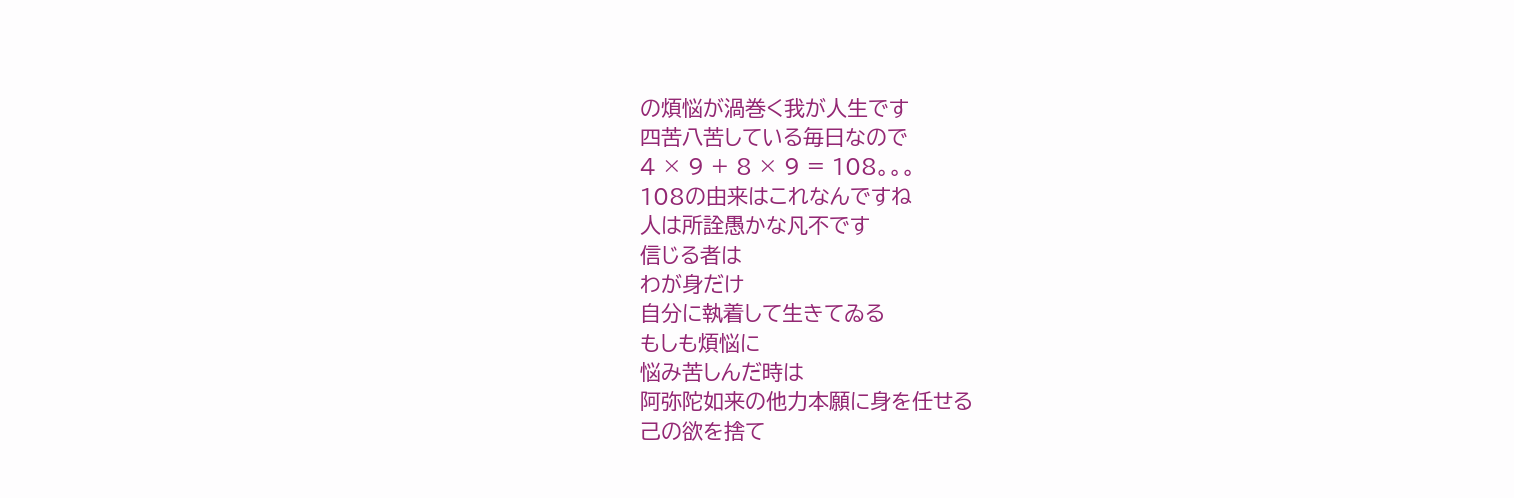の煩悩が渦巻く我が人生です
四苦八苦している毎日なので
4 × 9 + 8 × 9 = 108。。。
108の由来はこれなんですね
人は所詮愚かな凡不です
信じる者は
わが身だけ
自分に執着して生きてゐる
もしも煩悩に
悩み苦しんだ時は
阿弥陀如来の他力本願に身を任せる
己の欲を捨て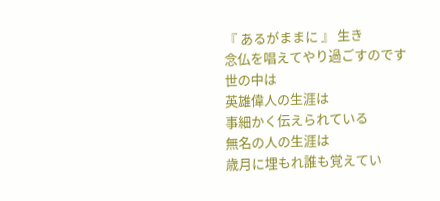『 あるがままに 』 生き
念仏を唱えてやり過ごすのです
世の中は
英雄偉人の生涯は
事細かく伝えられている
無名の人の生涯は
歳月に埋もれ誰も覚えてい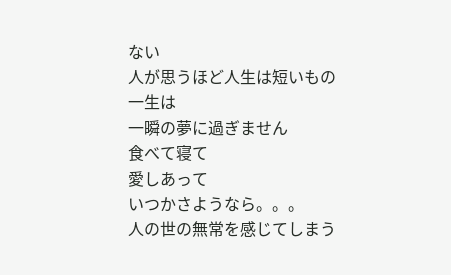ない
人が思うほど人生は短いもの
一生は
一瞬の夢に過ぎません
食べて寝て
愛しあって
いつかさようなら。。。
人の世の無常を感じてしまう